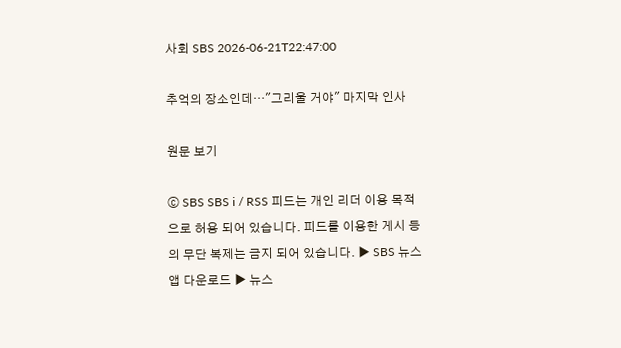사회 SBS 2026-06-21T22:47:00

추억의 장소인데…"그리울 거야" 마지막 인사

원문 보기

ⓒ SBS SBS i / RSS 피드는 개인 리더 이용 목적으로 허용 되어 있습니다. 피드를 이용한 게시 등의 무단 복제는 금지 되어 있습니다. ▶ SBS 뉴스 앱 다운로드 ▶ 뉴스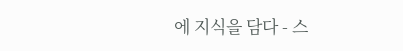에 지식을 담다 - 스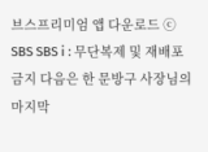브스프리미엄 앱 다운로드 ⓒ SBS SBS i : 무단복제 및 재배포 금지 다음은 한 문방구 사장님의 마지막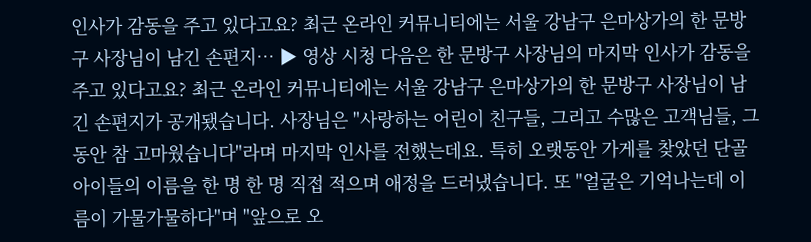인사가 감동을 주고 있다고요? 최근 온라인 커뮤니티에는 서울 강남구 은마상가의 한 문방구 사장님이 남긴 손편지… ▶ 영상 시청 다음은 한 문방구 사장님의 마지막 인사가 감동을 주고 있다고요? 최근 온라인 커뮤니티에는 서울 강남구 은마상가의 한 문방구 사장님이 남긴 손편지가 공개됐습니다. 사장님은 "사랑하는 어린이 친구들, 그리고 수많은 고객님들, 그동안 참 고마웠습니다"라며 마지막 인사를 전했는데요. 특히 오랫동안 가게를 찾았던 단골 아이들의 이름을 한 명 한 명 직접 적으며 애정을 드러냈습니다. 또 "얼굴은 기억나는데 이름이 가물가물하다"며 "앞으로 오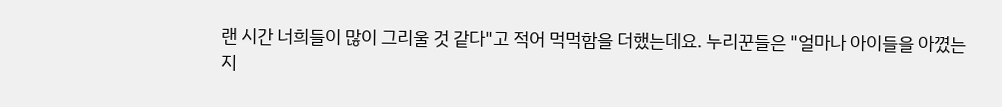랜 시간 너희들이 많이 그리울 것 같다"고 적어 먹먹함을 더했는데요. 누리꾼들은 "얼마나 아이들을 아꼈는지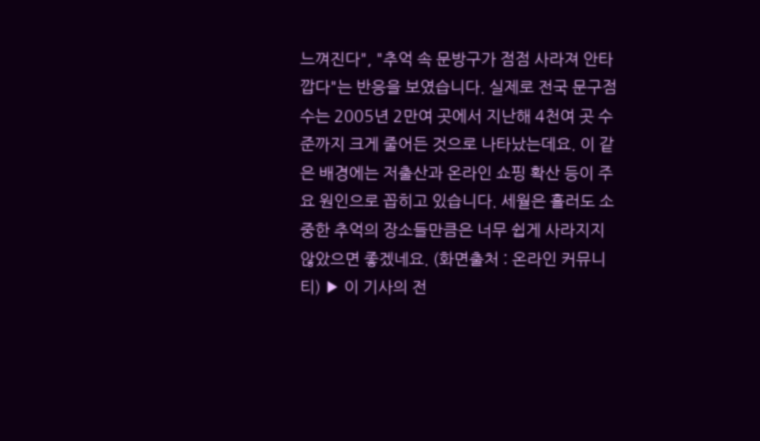느껴진다", "추억 속 문방구가 점점 사라져 안타깝다"는 반응을 보였습니다. 실제로 전국 문구점 수는 2005년 2만여 곳에서 지난해 4천여 곳 수준까지 크게 줄어든 것으로 나타났는데요. 이 같은 배경에는 저출산과 온라인 쇼핑 확산 등이 주요 원인으로 꼽히고 있습니다. 세월은 흘러도 소중한 추억의 장소들만큼은 너무 쉽게 사라지지 않았으면 좋겠네요. (화면출처 : 온라인 커뮤니티) ▶ 이 기사의 전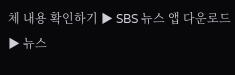체 내용 확인하기 ▶ SBS 뉴스 앱 다운로드 ▶ 뉴스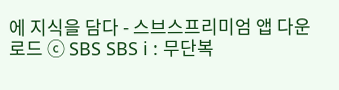에 지식을 담다 - 스브스프리미엄 앱 다운로드 ⓒ SBS SBS i : 무단복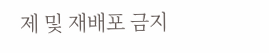제 및 재배포 금지